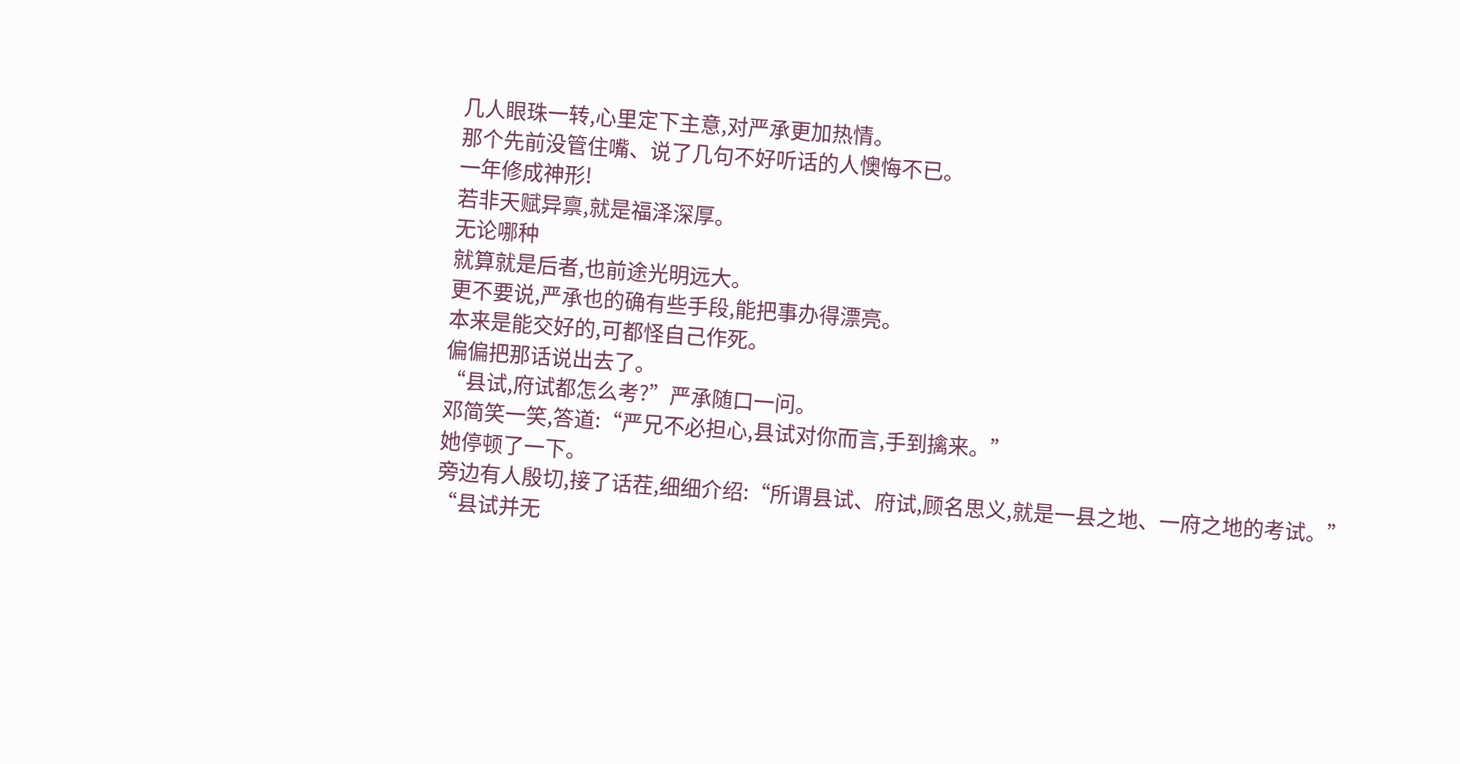几人眼珠一转,心里定下主意,对严承更加热情。
那个先前没管住嘴、说了几句不好听话的人懊悔不已。
一年修成神形!
若非天赋异禀,就是福泽深厚。
无论哪种
就算就是后者,也前途光明远大。
更不要说,严承也的确有些手段,能把事办得漂亮。
本来是能交好的,可都怪自己作死。
偏偏把那话说出去了。
“县试,府试都怎么考?”严承随口一问。
邓简笑一笑,答道:“严兄不必担心,县试对你而言,手到擒来。”
她停顿了一下。
旁边有人殷切,接了话茬,细细介绍:“所谓县试、府试,顾名思义,就是一县之地、一府之地的考试。”
“县试并无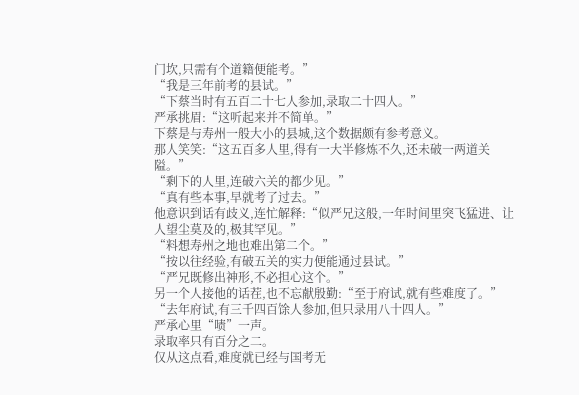门坎,只需有个道籍便能考。”
“我是三年前考的县试。”
“下蔡当时有五百二十七人参加,录取二十四人。”
严承挑眉:“这听起来并不简单。”
下蔡是与寿州一般大小的县城,这个数据颇有参考意义。
那人笑笑:“这五百多人里,得有一大半修炼不久,还未破一两道关隘。”
“剩下的人里,连破六关的都少见。”
“真有些本事,早就考了过去。”
他意识到话有歧义,连忙解释:“似严兄这般,一年时间里突飞猛进、让人望尘莫及的,极其罕见。”
“料想寿州之地也难出第二个。”
“按以往经验,有破五关的实力便能通过县试。”
“严兄既修出神形,不必担心这个。”
另一个人接他的话茬,也不忘献殷勤:“至于府试,就有些难度了。”
“去年府试,有三千四百馀人参加,但只录用八十四人。”
严承心里“啧”一声。
录取率只有百分之二。
仅从这点看,难度就已经与国考无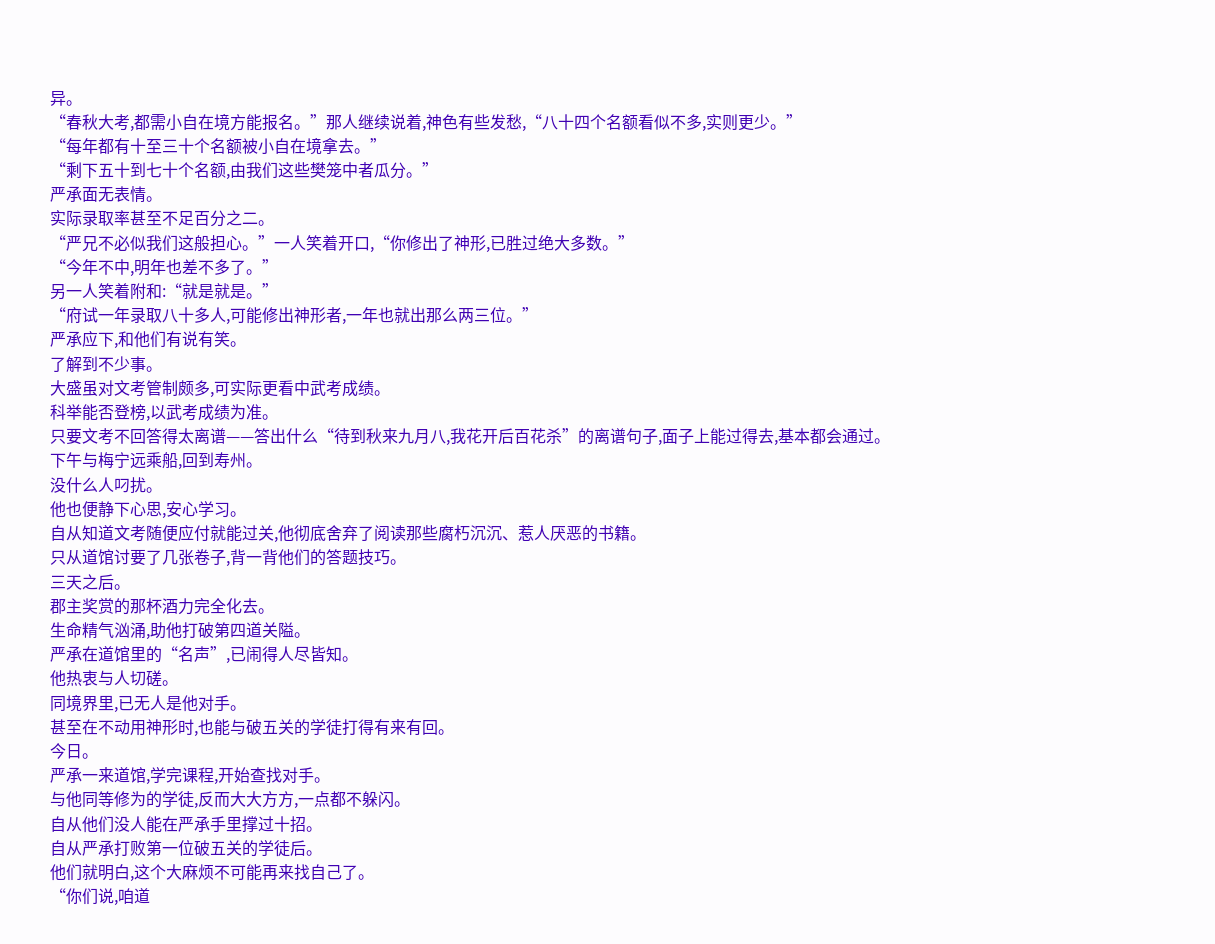异。
“春秋大考,都需小自在境方能报名。”那人继续说着,神色有些发愁,“八十四个名额看似不多,实则更少。”
“每年都有十至三十个名额被小自在境拿去。”
“剩下五十到七十个名额,由我们这些樊笼中者瓜分。”
严承面无表情。
实际录取率甚至不足百分之二。
“严兄不必似我们这般担心。”一人笑着开口,“你修出了神形,已胜过绝大多数。”
“今年不中,明年也差不多了。”
另一人笑着附和:“就是就是。”
“府试一年录取八十多人,可能修出神形者,一年也就出那么两三位。”
严承应下,和他们有说有笑。
了解到不少事。
大盛虽对文考管制颇多,可实际更看中武考成绩。
科举能否登榜,以武考成绩为准。
只要文考不回答得太离谱——答出什么“待到秋来九月八,我花开后百花杀”的离谱句子,面子上能过得去,基本都会通过。
下午与梅宁远乘船,回到寿州。
没什么人叼扰。
他也便静下心思,安心学习。
自从知道文考随便应付就能过关,他彻底舍弃了阅读那些腐朽沉沉、惹人厌恶的书籍。
只从道馆讨要了几张卷子,背一背他们的答题技巧。
三天之后。
郡主奖赏的那杯酒力完全化去。
生命精气汹涌,助他打破第四道关隘。
严承在道馆里的“名声”,已闹得人尽皆知。
他热衷与人切磋。
同境界里,已无人是他对手。
甚至在不动用神形时,也能与破五关的学徒打得有来有回。
今日。
严承一来道馆,学完课程,开始查找对手。
与他同等修为的学徒,反而大大方方,一点都不躲闪。
自从他们没人能在严承手里撑过十招。
自从严承打败第一位破五关的学徒后。
他们就明白,这个大麻烦不可能再来找自己了。
“你们说,咱道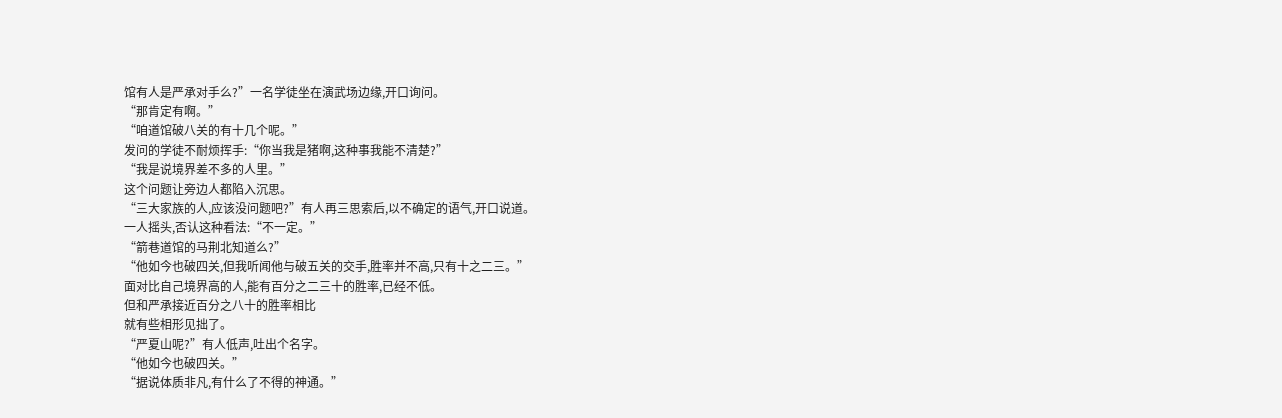馆有人是严承对手么?”一名学徒坐在演武场边缘,开口询问。
“那肯定有啊。”
“咱道馆破八关的有十几个呢。”
发问的学徒不耐烦挥手:“你当我是猪啊,这种事我能不清楚?”
“我是说境界差不多的人里。”
这个问题让旁边人都陷入沉思。
“三大家族的人,应该没问题吧?”有人再三思索后,以不确定的语气,开口说道。
一人摇头,否认这种看法:“不一定。”
“箭巷道馆的马荆北知道么?”
“他如今也破四关,但我听闻他与破五关的交手,胜率并不高,只有十之二三。”
面对比自己境界高的人,能有百分之二三十的胜率,已经不低。
但和严承接近百分之八十的胜率相比
就有些相形见拙了。
“严夏山呢?”有人低声,吐出个名字。
“他如今也破四关。”
“据说体质非凡,有什么了不得的神通。”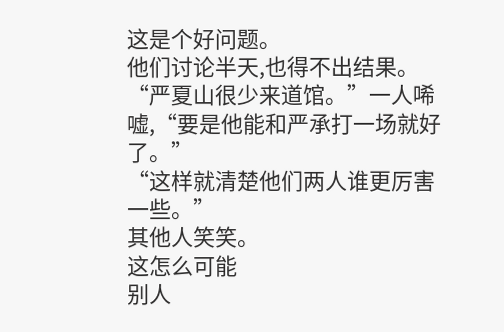这是个好问题。
他们讨论半天,也得不出结果。
“严夏山很少来道馆。”一人唏嘘,“要是他能和严承打一场就好了。”
“这样就清楚他们两人谁更厉害一些。”
其他人笑笑。
这怎么可能
别人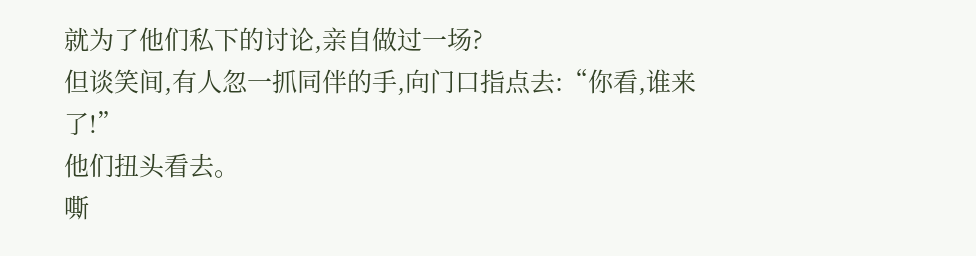就为了他们私下的讨论,亲自做过一场?
但谈笑间,有人忽一抓同伴的手,向门口指点去:“你看,谁来了!”
他们扭头看去。
嘶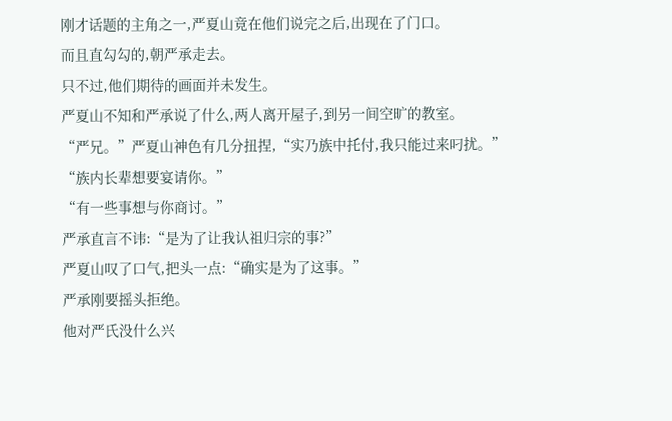刚才话题的主角之一,严夏山竟在他们说完之后,出现在了门口。
而且直勾勾的,朝严承走去。
只不过,他们期待的画面并未发生。
严夏山不知和严承说了什么,两人离开屋子,到另一间空旷的教室。
“严兄。”严夏山神色有几分扭捏,“实乃族中托付,我只能过来叼扰。”
“族内长辈想要宴请你。”
“有一些事想与你商讨。”
严承直言不讳:“是为了让我认祖归宗的事?”
严夏山叹了口气,把头一点:“确实是为了这事。”
严承刚要摇头拒绝。
他对严氏没什么兴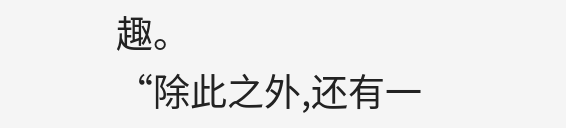趣。
“除此之外,还有一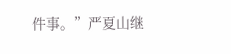件事。”严夏山继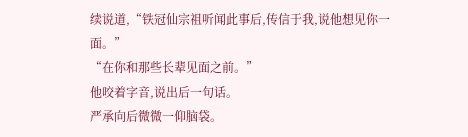续说道,“铁冠仙宗祖听闻此事后,传信于我,说他想见你一面。”
“在你和那些长辈见面之前。”
他咬着字音,说出后一句话。
严承向后微微一仰脑袋。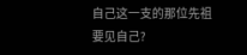自己这一支的那位先祖
要见自己?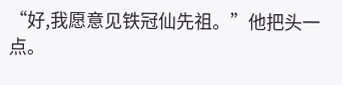“好,我愿意见铁冠仙先祖。”他把头一点。